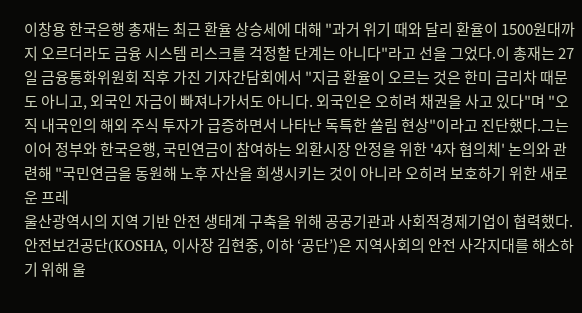이창용 한국은행 총재는 최근 환율 상승세에 대해 "과거 위기 때와 달리 환율이 1500원대까지 오르더라도 금융 시스템 리스크를 걱정할 단계는 아니다"라고 선을 그었다.이 총재는 27일 금융통화위원회 직후 가진 기자간담회에서 "지금 환율이 오르는 것은 한미 금리차 때문도 아니고, 외국인 자금이 빠져나가서도 아니다. 외국인은 오히려 채권을 사고 있다"며 "오직 내국인의 해외 주식 투자가 급증하면서 나타난 독특한 쏠림 현상"이라고 진단했다.그는 이어 정부와 한국은행, 국민연금이 참여하는 외환시장 안정을 위한 '4자 협의체' 논의와 관련해 "국민연금을 동원해 노후 자산을 희생시키는 것이 아니라 오히려 보호하기 위한 새로운 프레
울산광역시의 지역 기반 안전 생태계 구축을 위해 공공기관과 사회적경제기업이 협력했다. 안전보건공단(KOSHA, 이사장 김현중, 이하 ‘공단’)은 지역사회의 안전 사각지대를 해소하기 위해 울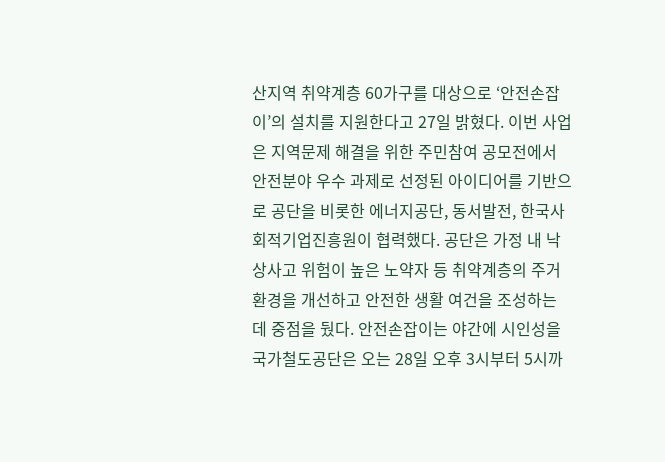산지역 취약계층 60가구를 대상으로 ‘안전손잡이’의 설치를 지원한다고 27일 밝혔다. 이번 사업은 지역문제 해결을 위한 주민참여 공모전에서 안전분야 우수 과제로 선정된 아이디어를 기반으로 공단을 비롯한 에너지공단, 동서발전, 한국사회적기업진흥원이 협력했다. 공단은 가정 내 낙상사고 위험이 높은 노약자 등 취약계층의 주거 환경을 개선하고 안전한 생활 여건을 조성하는 데 중점을 뒀다. 안전손잡이는 야간에 시인성을
국가철도공단은 오는 28일 오후 3시부터 5시까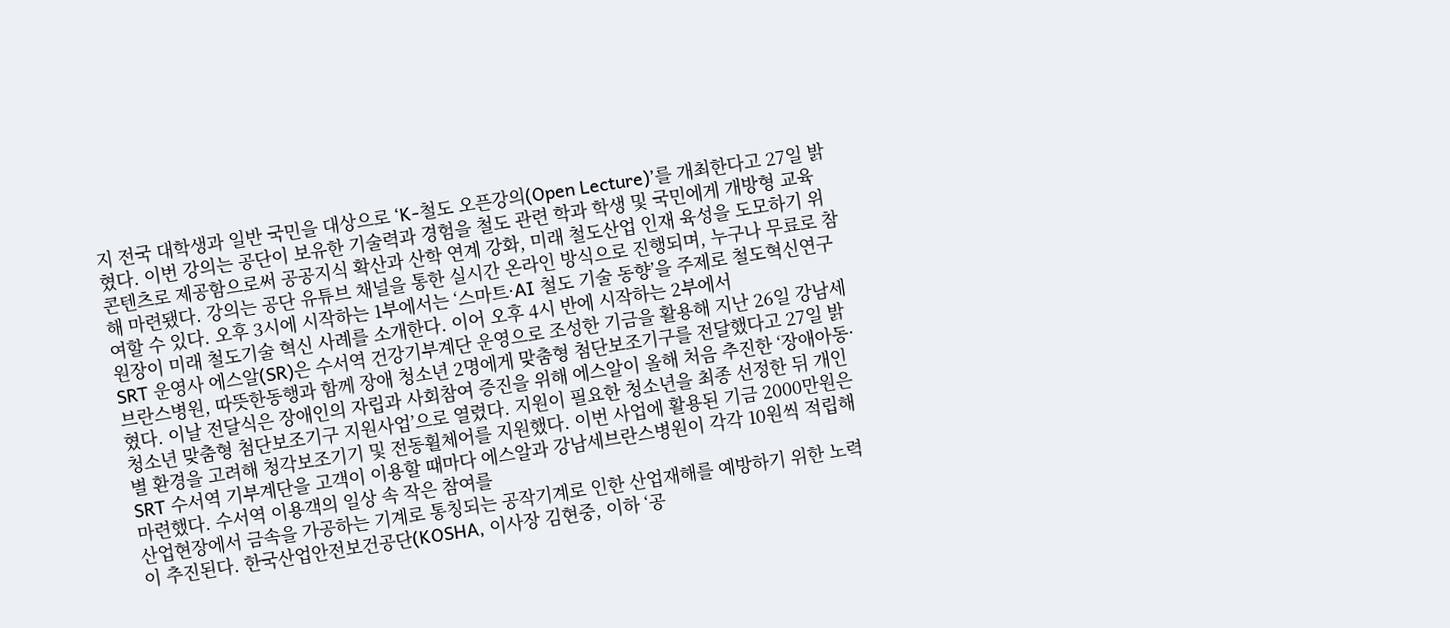지 전국 대학생과 일반 국민을 대상으로 ‘K-철도 오픈강의(Open Lecture)’를 개최한다고 27일 밝혔다. 이번 강의는 공단이 보유한 기술력과 경험을 철도 관련 학과 학생 및 국민에게 개방형 교육 콘텐츠로 제공함으로써 공공지식 확산과 산학 연계 강화, 미래 철도산업 인재 육성을 도모하기 위해 마련됐다. 강의는 공단 유튜브 채널을 통한 실시간 온라인 방식으로 진행되며, 누구나 무료로 참여할 수 있다. 오후 3시에 시작하는 1부에서는 ‘스마트·AI 철도 기술 동향’을 주제로 철도혁신연구원장이 미래 철도기술 혁신 사례를 소개한다. 이어 오후 4시 반에 시작하는 2부에서
SRT 운영사 에스알(SR)은 수서역 건강기부계단 운영으로 조성한 기금을 활용해 지난 26일 강남세브란스병원, 따뜻한동행과 함께 장애 청소년 2명에게 맞춤형 첨단보조기구를 전달했다고 27일 밝혔다. 이날 전달식은 장애인의 자립과 사회참여 증진을 위해 에스알이 올해 처음 추진한 ‘장애아동·청소년 맞춤형 첨단보조기구 지원사업’으로 열렸다. 지원이 필요한 청소년을 최종 선정한 뒤 개인별 환경을 고려해 청각보조기기 및 전동휠체어를 지원했다. 이번 사업에 활용된 기금 2000만원은 SRT 수서역 기부계단을 고객이 이용할 때마다 에스알과 강남세브란스병원이 각각 10원씩 적립해 마련했다. 수서역 이용객의 일상 속 작은 참여를
산업현장에서 금속을 가공하는 기계로 통칭되는 공작기계로 인한 산업재해를 예방하기 위한 노력이 추진된다. 한국산업안전보건공단(KOSHA, 이사장 김현중, 이하 ‘공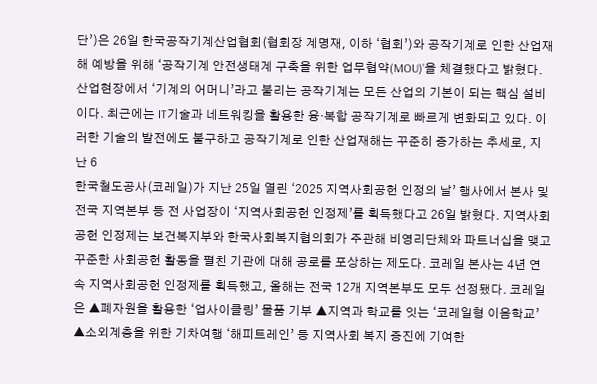단’)은 26일 한국공작기계산업협회(협회장 계명재, 이하 ‘협회’)와 공작기계로 인한 산업재해 예방을 위해 ‘공작기계 안전생태계 구축을 위한 업무협약(MOU)’을 체결했다고 밝혔다. 산업현장에서 ‘기계의 어머니’라고 불리는 공작기계는 모든 산업의 기본이 되는 핵심 설비이다. 최근에는 IT기술과 네트워킹을 활용한 융·복합 공작기계로 빠르게 변화되고 있다. 이러한 기술의 발전에도 불구하고 공작기계로 인한 산업재해는 꾸준히 증가하는 추세로, 지난 6
한국철도공사(코레일)가 지난 25일 열린 ‘2025 지역사회공헌 인정의 날’ 행사에서 본사 및 전국 지역본부 등 전 사업장이 ‘지역사회공헌 인정제’를 획득했다고 26일 밝혔다. 지역사회공헌 인정제는 보건복지부와 한국사회복지협의회가 주관해 비영리단체와 파트너십을 맺고 꾸준한 사회공헌 활동을 펼친 기관에 대해 공로를 포상하는 제도다. 코레일 본사는 4년 연속 지역사회공헌 인정제를 획득했고, 올해는 전국 12개 지역본부도 모두 선정됐다. 코레일은 ▲폐자원을 활용한 ‘업사이클링’ 물품 기부 ▲지역과 학교를 잇는 ‘코레일형 이음학교’ ▲소외계층을 위한 기차여행 ‘해피트레인’ 등 지역사회 복지 증진에 기여한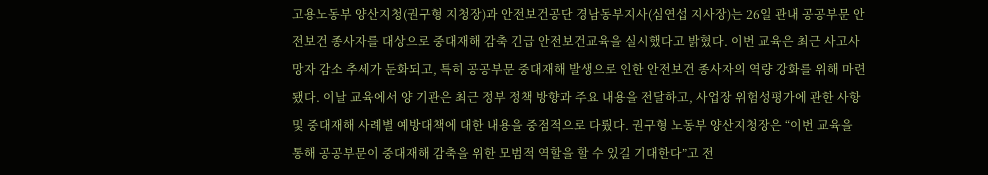고용노동부 양산지청(권구형 지청장)과 안전보건공단 경남동부지사(심연섭 지사장)는 26일 관내 공공부문 안전보건 종사자를 대상으로 중대재해 감축 긴급 안전보건교육을 실시했다고 밝혔다. 이번 교육은 최근 사고사망자 감소 추세가 둔화되고, 특히 공공부문 중대재해 발생으로 인한 안전보건 종사자의 역량 강화를 위해 마련됐다. 이날 교육에서 양 기관은 최근 정부 정책 방향과 주요 내용을 전달하고, 사업장 위험성평가에 관한 사항 및 중대재해 사례별 예방대책에 대한 내용을 중점적으로 다뤘다. 권구형 노동부 양산지청장은 “이번 교육을 통해 공공부문이 중대재해 감축을 위한 모범적 역할을 할 수 있길 기대한다”고 전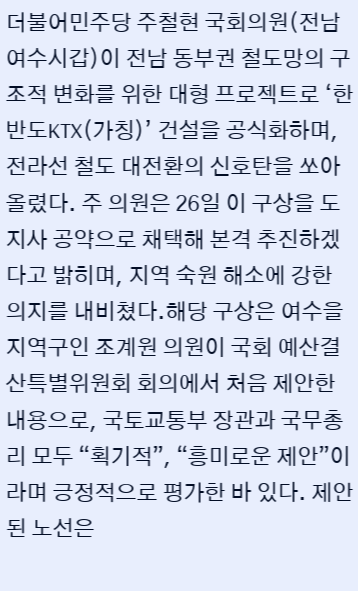더불어민주당 주철현 국회의원(전남 여수시갑)이 전남 동부권 철도망의 구조적 변화를 위한 대형 프로젝트로 ‘한반도KTX(가칭)’ 건설을 공식화하며, 전라선 철도 대전환의 신호탄을 쏘아 올렸다. 주 의원은 26일 이 구상을 도지사 공약으로 채택해 본격 추진하겠다고 밝히며, 지역 숙원 해소에 강한 의지를 내비쳤다.해당 구상은 여수을 지역구인 조계원 의원이 국회 예산결산특별위원회 회의에서 처음 제안한 내용으로, 국토교통부 장관과 국무총리 모두 “획기적”, “흥미로운 제안”이라며 긍정적으로 평가한 바 있다. 제안된 노선은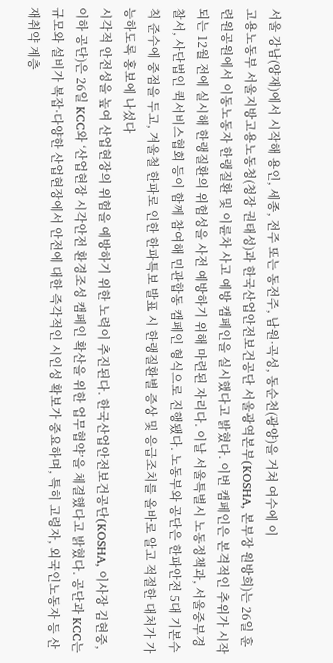서울 강남(양재)에서 시작해 용인, 세종, 전주 또는 동전주, 남원·곡성, 동순천(광양)을 거쳐 여수에 이
고용노동부 서울지방고용노동청(청장 권태성)과 한국산업안전보건공단 서울광역본부(KOSHA, 본부장 원방희)는 26일 훈련원공원에서 이동노동자 한랭질환 및 이륜차 사고 예방 캠페인을 실시했다고 밝혔다. 이번 캠페인은 본격적인 추위가 시작되는 12월 전에 실시해 한랭질환의 위험성을 사전 예방하기 위해 마련된 자리다. 이날 서울특별시 노동정책과, 서울중부경찰서, 사단법인 퀵서비스협회 등이 함께 참여해 민관합동 캠페인 형식으로 진행됐다. 노동부와 공단은 한파안전 5대 기본수칙 준수에 중점을 두고, 겨울철 한파로 인한 한파특보 발표 시 한랭질환별 증상 및 응급조치를 올바로 알고 적절한 대처가 가능하도록 홍보에 나섰다
시각적 안전성을 높여 산업현장의 위험을 예방하기 위한 노력이 추진된다. 한국산업안전보건공단(KOSHA, 이사장 김현중, 이하 공단)은 26일 KCC와 ‘산업현장 시각안전 환경조성 캠페인 확산을 위한 업무협약’을 체결했다고 밝혔다. 공단과 KCC는 규모와 설비가 복잡·다양한 산업현장에서 안전에 대한 즉각적인 시인성 확보가 중요하며, 특히 고령자, 외국인노동자 등 산재취약 계층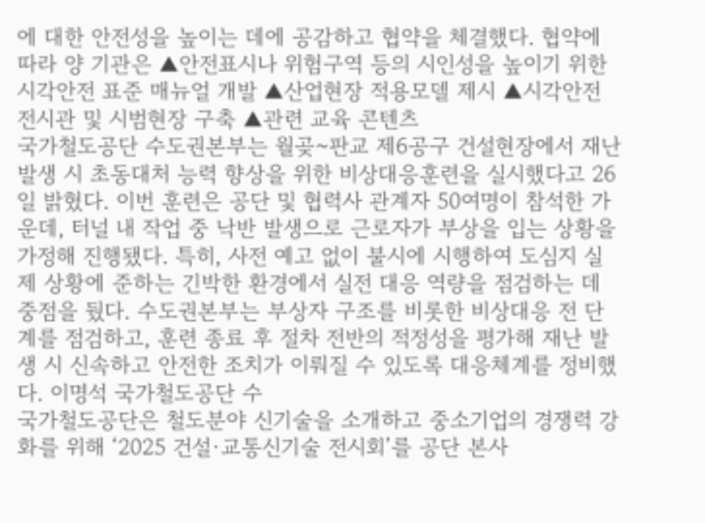에 대한 안전성을 높이는 데에 공감하고 협약을 체결했다. 협약에 따라 양 기관은 ▲안전표시나 위험구역 등의 시인성을 높이기 위한 시각안전 표준 매뉴얼 개발 ▲산업현장 적용모델 제시 ▲시각안전 전시관 및 시범현장 구축 ▲관련 교육 콘텐츠
국가철도공단 수도권본부는 월곶~판교 제6공구 건설현장에서 재난 발생 시 초동대처 능력 향상을 위한 비상대응훈련을 실시했다고 26일 밝혔다. 이번 훈련은 공단 및 협력사 관계자 50여명이 참석한 가운데, 터널 내 작업 중 낙반 발생으로 근로자가 부상을 입는 상황을 가정해 진행됐다. 특히, 사전 예고 없이 불시에 시행하여 도심지 실제 상황에 준하는 긴박한 환경에서 실전 대응 역량을 점검하는 데 중점을 뒀다. 수도권본부는 부상자 구조를 비롯한 비상대응 전 단계를 점검하고, 훈련 종료 후 절차 전반의 적정성을 평가해 재난 발생 시 신속하고 안전한 조치가 이뤄질 수 있도록 대응체계를 정비했다. 이명석 국가철도공단 수
국가철도공단은 철도분야 신기술을 소개하고 중소기업의 경쟁력 강화를 위해 ‘2025 건설·교통신기술 전시회’를 공단 본사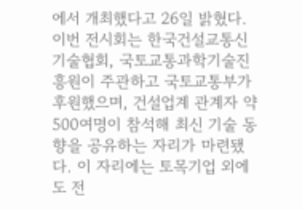에서 개최했다고 26일 밝혔다. 이번 전시회는 한국건설교통신기술협회, 국토교통과학기술진흥원이 주관하고 국토교통부가 후원했으며, 건설업계 관계자 약 500여명이 참석해 최신 기술 동향을 공유하는 자리가 마련됐다. 이 자리에는 토목기업 외에도 전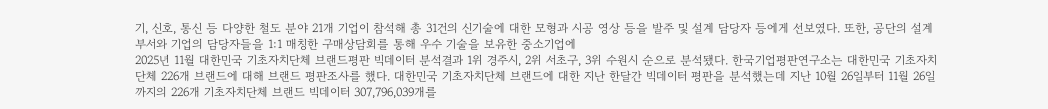기, 신호, 통신 등 다양한 철도 분야 21개 기업이 참석해 총 31건의 신기술에 대한 모형과 시공 영상 등을 발주 및 설계 담당자 등에게 선보였다. 또한, 공단의 설계 부서와 기업의 담당자들을 1:1 매칭한 구매상담회를 통해 우수 기술을 보유한 중소기업에
2025년 11월 대한민국 기초자치단체 브랜드평판 빅데이터 분석결과 1위 경주시, 2위 서초구, 3위 수원시 순으로 분석됐다. 한국기업평판연구소는 대한민국 기초자치단체 226개 브랜드에 대해 브랜드 평판조사를 했다. 대한민국 기초자치단체 브랜드에 대한 지난 한달간 빅데이터 평판을 분석했는데 지난 10월 26일부터 11월 26일까지의 226개 기초자치단체 브랜드 빅데이터 307,796,039개를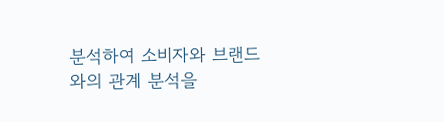분석하여 소비자와 브랜드와의 관계 분석을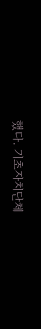했다. 기초자치단체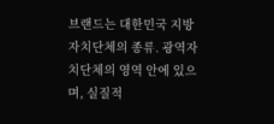브랜드는 대한민국 지방자치단체의 종류. 광역자치단체의 영역 안에 있으며, 실질적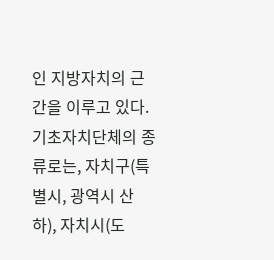인 지방자치의 근간을 이루고 있다. 기초자치단체의 종류로는, 자치구(특별시, 광역시 산하), 자치시(도